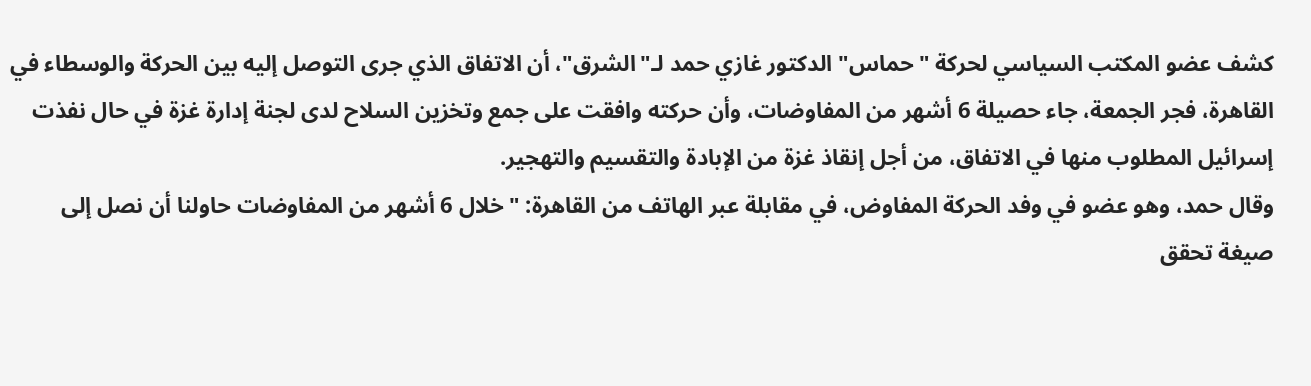كشف عضو المكتب السياسي لحركة "حماس" الدكتور غازي حمد لـ"الشرق"، أن الاتفاق الذي جرى التوصل إليه بين الحركة والوسطاء في القاهرة، فجر الجمعة، جاء حصيلة 6 أشهر من المفاوضات، وأن حركته وافقت على جمع وتخزين السلاح لدى لجنة إدارة غزة في حال نفذت إسرائيل المطلوب منها في الاتفاق، من أجل إنقاذ غزة من الإبادة والتقسيم والتهجير.
وقال حمد، وهو عضو في وفد الحركة المفاوض، في مقابلة عبر الهاتف من القاهرة: "خلال 6 أشهر من المفاوضات حاولنا أن نصل إلى صيغة تحقق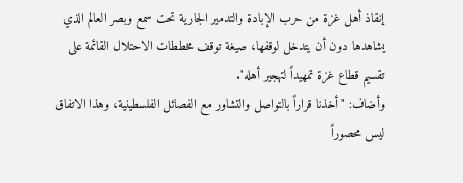إنقاذ أهل غزة من حرب الإبادة والتدمير الجارية تحت سمع وبصر العالم الذي يشاهدها دون أن يتدخل لوقفها، صيغة توقف مخططات الاحتلال القائمة على تقسيم قطاع غزة تمهيداً لتهجير أهله".
وأضاف: "أخذنا قراراً بالتواصل والتشاور مع الفصائل الفلسطينية، وهذا الاتفاق ليس محصوراً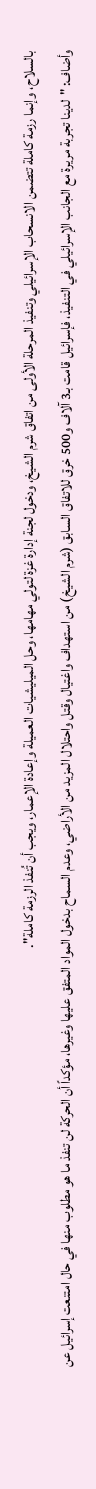بالسلاح، وإنما رزمة كاملة تتضمن الانسحاب الإسرائيلي وتنفيذ المرحلة الأولى من اتفاق شرم الشيخ، ودخول لجنة إدارة غزة لتولي مهامها، وحل الميليشيات العميلة وإعادة الإعمار، ويجب أن تُنفذ الرزمة كاملة".
وأضاف: "لدينا تجربة مريرة مع الجانب الإسرائيلي في التنفيذ، فإسرائيل قامت بـ3 آلاف و500 خرق للاتفاق السابق (شرم الشيخ) من استهداف واغتيال وقتل واحتلال المزيد من الأراضي، وعدم السماح بدخول المواد المتفق عليها وغيرها، مؤكداً أن الحركة لن تنفذ ما هو مطلوب منها في حال امتنعت إسرائيل عن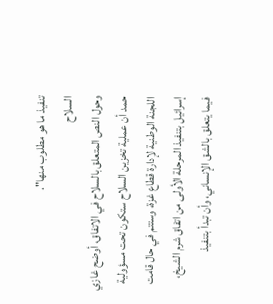تنفيذ ما هو مطلوب منها".
السلاح
وحول النص المتعلق بالسلاح في الاتفاق، أوضح غازي حمد أن عملية تخزين السلاح ستكون تحت مسؤولية اللجنة الوطنية لإدارة قطاع غزة، وستتم في حال قامت إسرائيل بتنفيذ المرحلة الأولى من اتفاق شرم الشيخ، فيما يتعلق بالشق الإنساني، وأن تبدأ بتنفيذ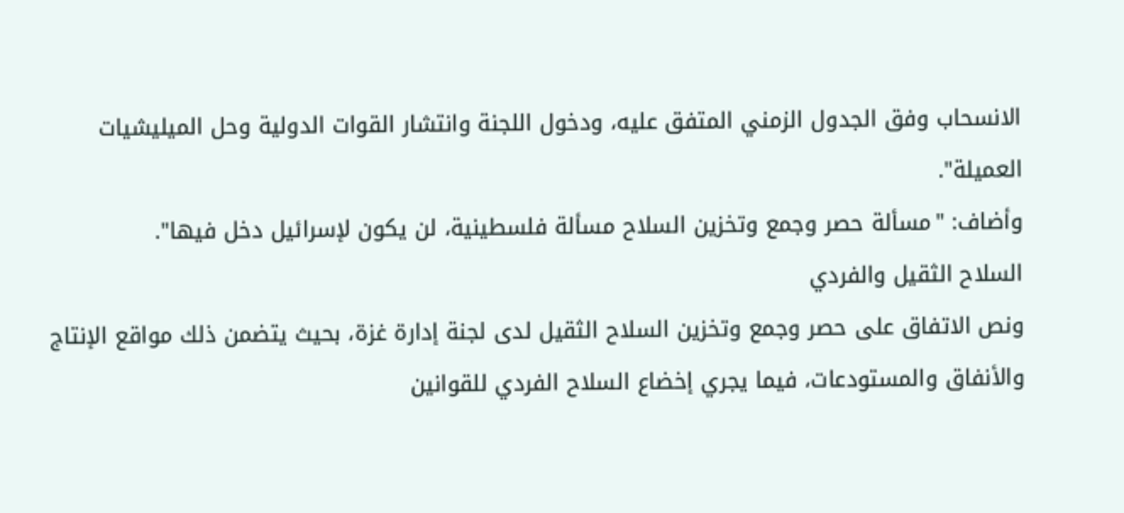الانسحاب وفق الجدول الزمني المتفق عليه، ودخول اللجنة وانتشار القوات الدولية وحل الميليشيات العميلة".
وأضاف: "مسألة حصر وجمع وتخزين السلاح مسألة فلسطينية، لن يكون لإسرائيل دخل فيها".
السلاح الثقيل والفردي
ونص الاتفاق على حصر وجمع وتخزين السلاح الثقيل لدى لجنة إدارة غزة، بحيث يتضمن ذلك مواقع الإنتاج والأنفاق والمستودعات، فيما يجري إخضاع السلاح الفردي للقوانين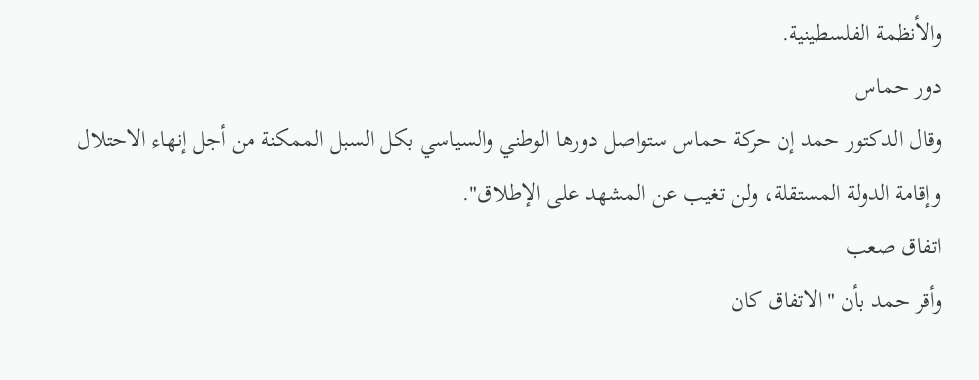والأنظمة الفلسطينية.
دور حماس
وقال الدكتور حمد إن حركة حماس ستواصل دورها الوطني والسياسي بكل السبل الممكنة من أجل إنهاء الاحتلال وإقامة الدولة المستقلة، ولن تغيب عن المشهد على الإطلاق".
اتفاق صعب
وأقر حمد بأن "الاتفاق كان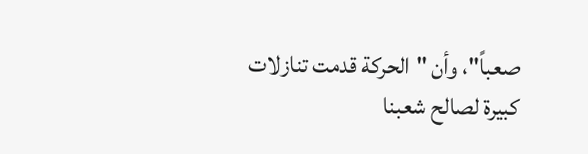صعباً"، وأن "الحركة قدمت تنازلات كبيرة لصالح شعبنا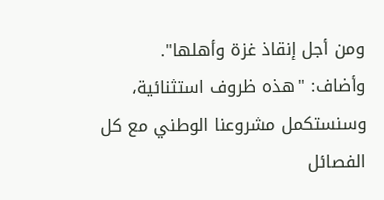ومن أجل إنقاذ غزة وأهلها".
وأضاف: "هذه ظروف استثنائية، وسنستكمل مشروعنا الوطني مع كل الفصائل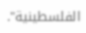الفلسطينية".